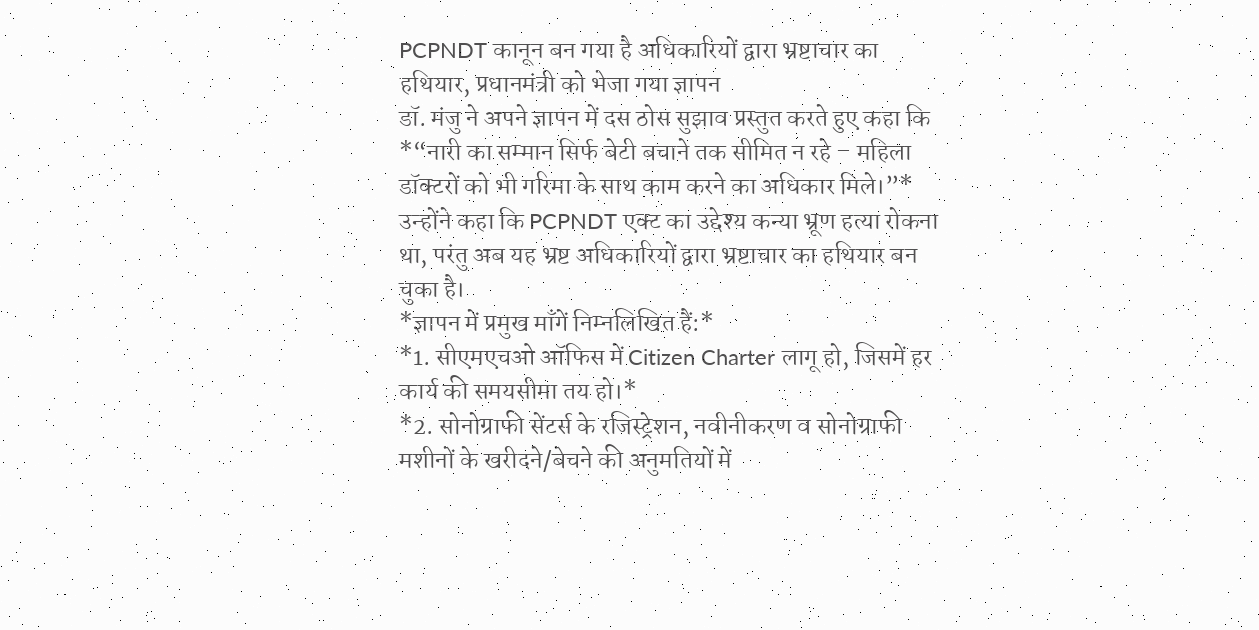PCPNDT कानून बन गया है अधिकारियों द्वारा भ्रष्टाचार का हथियार, प्रधानमंत्री को भेजा गया ज्ञापन
डॉ. मंजु ने अपने ज्ञापन में दस ठोस सुझाव प्रस्तुत करते हुए कहा कि *“नारी का सम्मान सिर्फ बेटी बचाने तक सीमित न रहे – महिला डॉक्टरों को भी गरिमा के साथ काम करने का अधिकार मिले।”* उन्होंने कहा कि PCPNDT एक्ट का उद्देश्य कन्या भ्रूण हत्या रोकना था, परंतु अब यह भ्रष्ट अधिकारियों द्वारा भ्रष्टाचार का हथियार बन चुका है।
*ज्ञापन में प्रमुख माँगें निम्नलिखित हैं:*
*1. सीएमएचओ ऑफिस में Citizen Charter लागू हो, जिसमें हर कार्य की समयसीमा तय हो।*
*2. सोनोग्राफी सेंटर्स के रजिस्ट्रेशन, नवीनीकरण व सोनोग्राफी मशीनों के खरीदने/बेचने की अनुमतियों में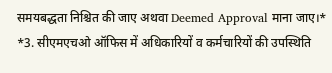समयबद्धता निश्चित की जाए अथवा Deemed Approval माना जाए।*
*3. सीएमएचओ ऑफिस में अधिकारियों व कर्मचारियों की उपस्थिति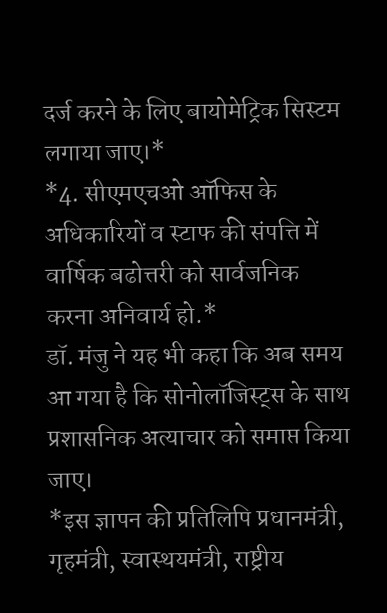दर्ज करने के लिए बायोमेट्रिक सिस्टम लगाया जाए।*
*4. सीएमएचओ ऑफिस के अधिकारियों व स्टाफ की संपत्ति में वार्षिक बढोत्तरी को सार्वजनिक करना अनिवार्य हो.*
डॉ. मंजु ने यह भी कहा कि अब समय आ गया है कि सोनोलॉजिस्ट्स के साथ प्रशासनिक अत्याचार को समाप्त किया जाए।
*इस ज्ञापन की प्रतिलिपि प्रधानमंत्री, गृहमंत्री, स्वास्थयमंत्री, राष्ट्रीय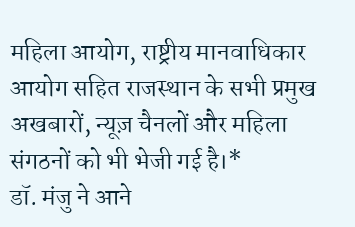महिला आयोग, राष्ट्रीय मानवाधिकार आयोग सहित राजस्थान के सभी प्रमुख अखबारों, न्यूज़ चैनलों और महिला संगठनों को भी भेजी गई है।*
डॉ. मंजु ने आने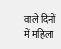वाले दिनों में महिला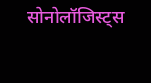सोनोलॉजिस्ट्स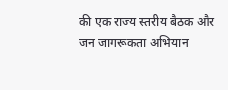की एक राज्य स्तरीय बैठक और जन जागरूकता अभियान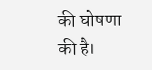की घोषणा की है।